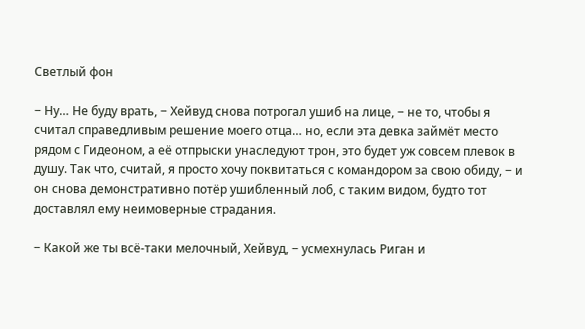Светлый фон

− Ну… Не буду врать, − Хейвуд снова потрогал ушиб на лице, − не то, чтобы я считал справедливым решение моего отца… но, если эта девка займёт место рядом с Гидеоном, а её отпрыски унаследуют трон, это будет уж совсем плевок в душу. Так что, считай, я просто хочу поквитаться с командором за свою обиду, − и он снова демонстративно потёр ушибленный лоб, с таким видом, будто тот доставлял ему неимоверные страдания.

− Какой же ты всё-таки мелочный, Хейвуд, − усмехнулась Риган и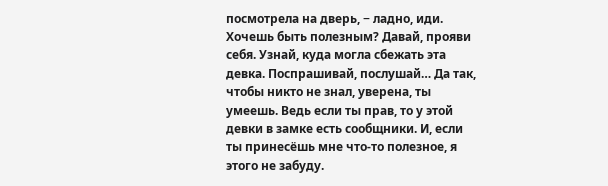посмотрела на дверь, − ладно, иди. Хочешь быть полезным? Давай, прояви себя. Узнай, куда могла сбежать эта девка. Поспрашивай, послушай… Да так, чтобы никто не знал, уверена, ты умеешь. Ведь если ты прав, то у этой девки в замке есть сообщники. И, если ты принесёшь мне что-то полезное, я этого не забуду.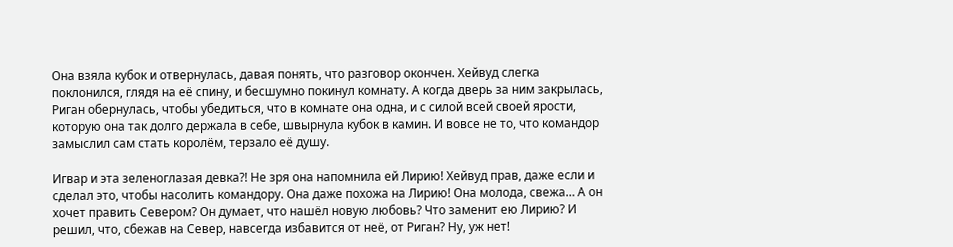Она взяла кубок и отвернулась, давая понять, что разговор окончен. Хейвуд слегка поклонился, глядя на её спину, и бесшумно покинул комнату. А когда дверь за ним закрылась, Риган обернулась, чтобы убедиться, что в комнате она одна, и с силой всей своей ярости, которую она так долго держала в себе, швырнула кубок в камин. И вовсе не то, что командор замыслил сам стать королём, терзало её душу.

Игвар и эта зеленоглазая девка?! Не зря она напомнила ей Лирию! Хейвуд прав, даже если и сделал это, чтобы насолить командору. Она даже похожа на Лирию! Она молода, свежа… А он хочет править Севером? Он думает, что нашёл новую любовь? Что заменит ею Лирию? И решил, что, сбежав на Север, навсегда избавится от неё, от Риган? Ну, уж нет!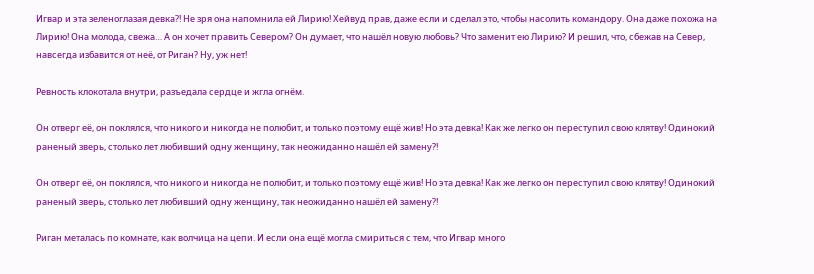Игвар и эта зеленоглазая девка?! Не зря она напомнила ей Лирию! Хейвуд прав, даже если и сделал это, чтобы насолить командору. Она даже похожа на Лирию! Она молода, свежа… А он хочет править Севером? Он думает, что нашёл новую любовь? Что заменит ею Лирию? И решил, что, сбежав на Север, навсегда избавится от неё, от Риган? Ну, уж нет!

Ревность клокотала внутри, разъедала сердце и жгла огнём.

Он отверг её, он поклялся, что никого и никогда не полюбит, и только поэтому ещё жив! Но эта девка! Как же легко он переступил свою клятву! Одинокий раненый зверь, столько лет любивший одну женщину, так неожиданно нашёл ей замену?!

Он отверг её, он поклялся, что никого и никогда не полюбит, и только поэтому ещё жив! Но эта девка! Как же легко он переступил свою клятву! Одинокий раненый зверь, столько лет любивший одну женщину, так неожиданно нашёл ей замену?!

Риган металась по комнате, как волчица на цепи. И если она ещё могла смириться с тем, что Игвар много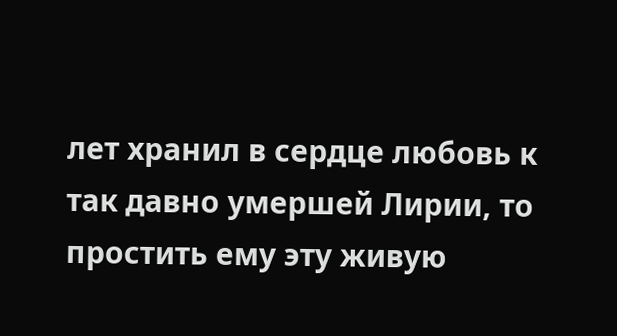лет хранил в сердце любовь к так давно умершей Лирии, то простить ему эту живую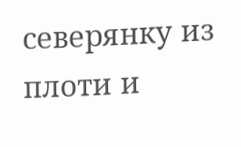северянку из плоти и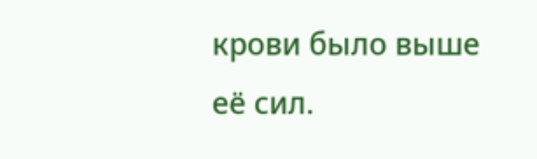крови было выше её сил.